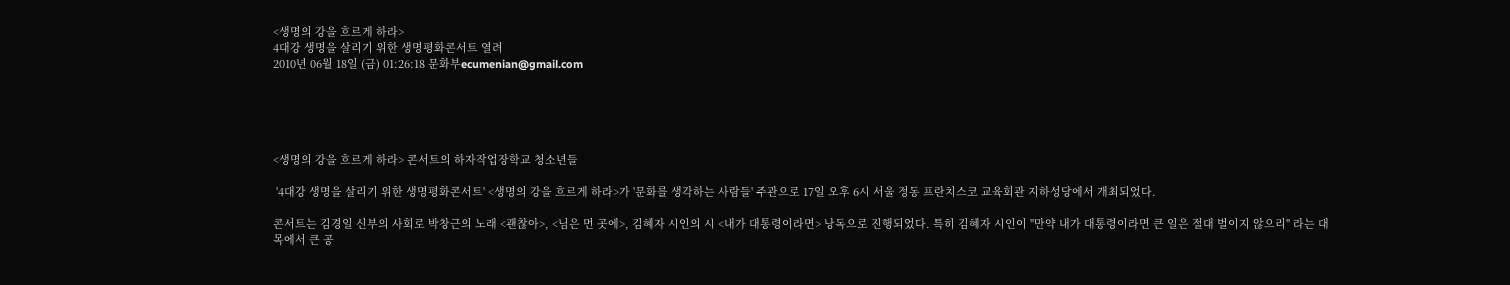<생명의 강을 흐르게 하라>
4대강 생명을 살리기 위한 생명평화콘서트 열려
2010년 06월 18일 (금) 01:26:18 문화부ecumenian@gmail.com





<생명의 강을 흐르게 하라> 콘서트의 하자작업장학교 청소년들

 '4대강 생명을 살리기 위한 생명평화콘서트' <생명의 강을 흐르게 하라>가 '문화를 생각하는 사람들' 주관으로 17일 오후 6시 서울 정동 프란치스코 교육회관 지하성당에서 개최되었다.

콘서트는 김경일 신부의 사회로 박창근의 노래 <괜찮아>, <님은 먼 곳에>, 김혜자 시인의 시 <내가 대통령이라면> 낭독으로 진행되었다. 특히 김혜자 시인이 "만약 내가 대통령이라면 큰 일은 절대 벌이지 않으리" 라는 대목에서 큰 공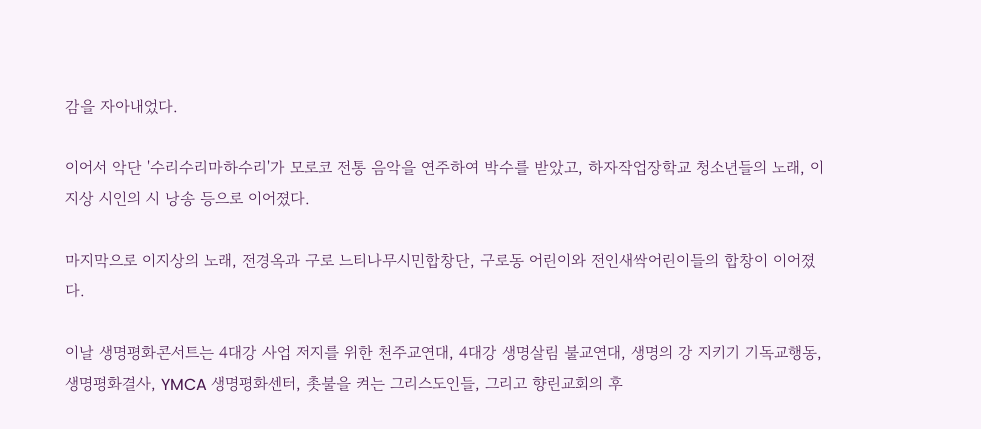감을 자아내었다.

이어서 악단 '수리수리마하수리'가 모로코 전통 음악을 연주하여 박수를 받았고, 하자작업장학교 청소년들의 노래, 이지상 시인의 시 낭송 등으로 이어졌다.

마지막으로 이지상의 노래, 전경옥과 구로 느티나무시민합창단, 구로동 어린이와 전인새싹어린이들의 합창이 이어졌다.

이날 생명평화콘서트는 4대강 사업 저지를 위한 천주교연대, 4대강 생명살림 불교연대, 생명의 강 지키기 기독교행동, 생명평화결사, YMCA 생명평화센터, 촛불을 켜는 그리스도인들, 그리고 향린교회의 후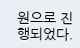원으로 진행되었다.